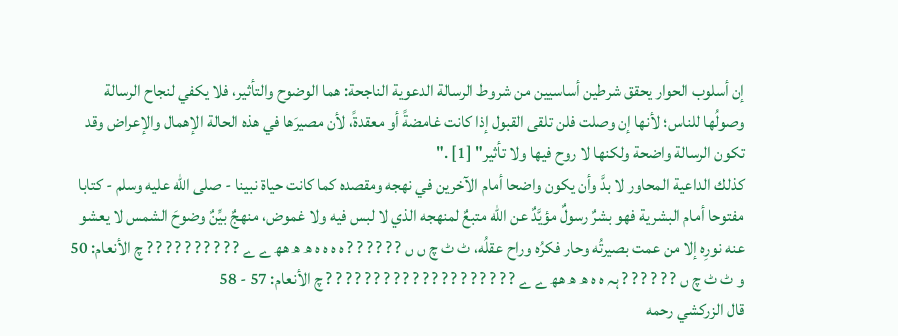إن أسلوب الحوار يحقق شرطين أساسيين من شروط الرسالة الدعوية الناجحة: هما الوضوح والتأثير، فلا يكفي لنجاح الرسالة وصولُها للناس؛ لأنها إن وصلت فلن تلقى القبول إذا كانت غامضةً أو معقدةً، لأن مصيرَها في هذه الحالة الإهمال والإعراض وقد تكون الرسالة واضحة ولكنها لا روح فيها ولا تأثير" [1] ."
كذلك الداعية المحاور لا بدَّ وأن يكون واضحا أمام الآخرين في نهجه ومقصده كما كانت حياة نبينا - صلى الله عليه وسلم - كتابا مفتوحا أمام البشرية فهو بشرٌ رسولٌ مؤيَّدٌ عن الله متبعٌ لمنهجه الذي لا لبس فيه ولا غموض، منهجٌ بيِّنٌ وضوحَ الشمس لا يعشو عنه نورِه إلا من عمت بصيرتُه وحار فكرُه وراح عقلُه، ٹ ٹ چ ں ں ? ? ? ? ? ? ہ ہ ہ ہ ھ ھ ھھ ے ے ? ? ? ? ? ? ? ? ? ? چ الأنعام: 50
و ٹ ٹ چ ں ? ? ? ? ? ? ہہ ہ ہ ھ ھ ھھ ے ے ? ? ? ? ? ? ? ? ? ? ? ? ? ? ? ? ? ? ? ? چ الأنعام: 57 - 58
قال الزركشي رحمه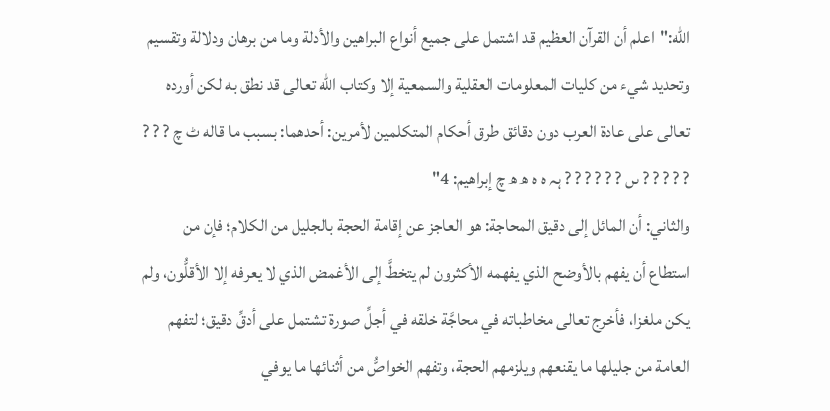الله:"اعلم أن القرآن العظيم قد اشتمل على جميع أنواع البراهين والأدلة وما من برهان ودلالة وتقسيم وتحديد شيء من كليات المعلومات العقلية والسمعية إلا وكتاب الله تعالى قد نطق به لكن أورده تعالى على عادة العرب دون دقائق طرق أحكام المتكلمين لأمرين: أحدهما: بسبب ما قاله ٹ چ ? ? ? ? ? ? ? ? ںں ? ? ? ? ? ? ہہ ہ ہ ھ ھ چ إبراهيم: 4"
والثاني: أن المائل إلى دقيق المحاجة: هو العاجز عن إقامة الحجة بالجليل من الكلام؛ فإن من استطاع أن يفهم بالأوضح الذي يفهمه الأكثرون لم يتخطَّ إلى الأغمض الذي لا يعرفه إلا الأقلُّون، ولم يكن ملغزا، فأخرج تعالى مخاطباته في محاجَّة خلقه في أجلِّ صورة تشتمل على أدقِّ دقيق؛ لتفهم العامة من جليلها ما يقنعهم ويلزمهم الحجة، وتفهم الخواصُّ من أثنائها ما يوفي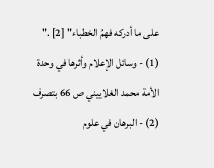على ما أدركه فهمُ الخطباء" [2] ."
(1) - وسائل الإعلام وأثرها في وحدة الأمة محمد الغلاييني ص 66 بتصرف
(2) - البرهان في علوم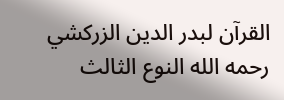القرآن لبدر الدين الزركشي رحمه الله النوع الثالث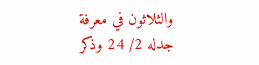والثلاثون في معرفة جدله 2/ 24 وذكر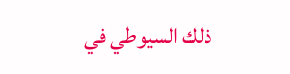ذلك السيوطي في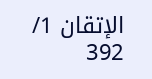الإتقان 1/ 392